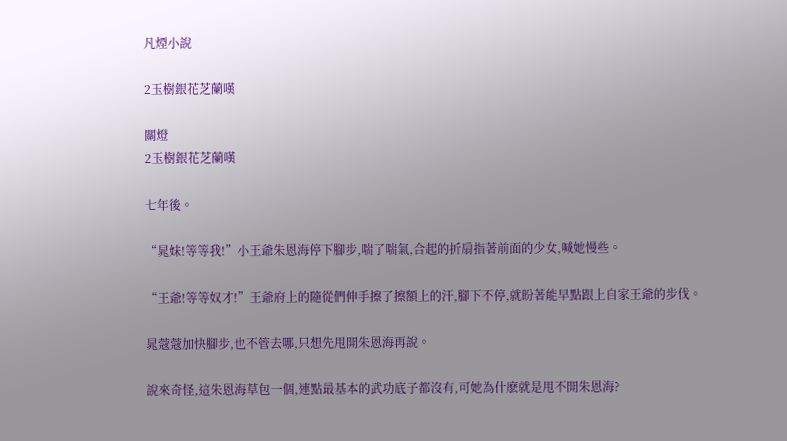凡煙小說

2玉樹銀花芝蘭嘆

關燈
2玉樹銀花芝蘭嘆

七年後。

“晁妹!等等我!”小王爺朱恩海停下腳步,喘了喘氣,合起的折扇指著前面的少女,喊她慢些。

“王爺!等等奴才!”王爺府上的隨從們伸手擦了擦額上的汗,腳下不停,就盼著能早點跟上自家王爺的步伐。

晁蔻蔻加快腳步,也不管去哪,只想先甩開朱恩海再說。

說來奇怪,這朱恩海草包一個,連點最基本的武功底子都沒有,可她為什麽就是甩不開朱恩海?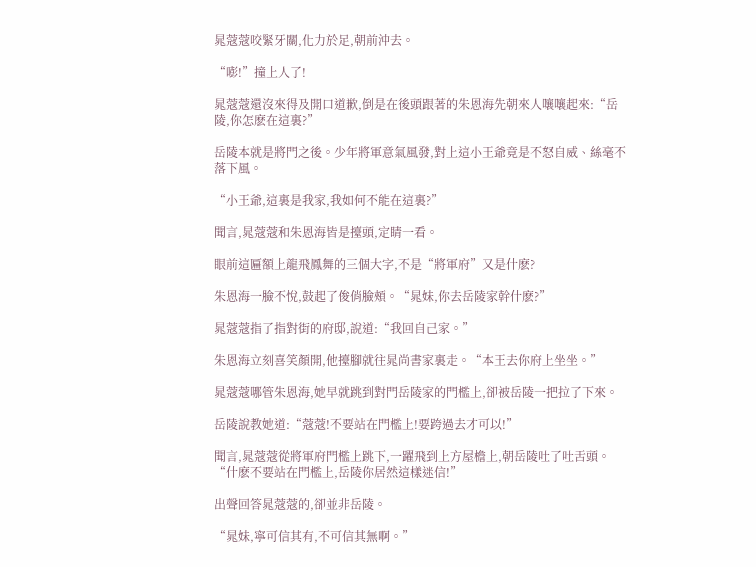晁蔻蔻咬緊牙關,化力於足,朝前沖去。

“嘭!”撞上人了!

晁蔻蔻還沒來得及開口道歉,倒是在後頭跟著的朱恩海先朝來人嚷嚷起來:“岳陵,你怎麽在這裏?”

岳陵本就是將門之後。少年將軍意氣風發,對上這小王爺竟是不怒自威、絲毫不落下風。

“小王爺,這裏是我家,我如何不能在這裏?”

聞言,晁蔻蔻和朱恩海皆是擡頭,定睛一看。

眼前這匾額上龍飛鳳舞的三個大字,不是“將軍府”又是什麽?

朱恩海一臉不悅,鼓起了俊俏臉頰。“晁妹,你去岳陵家幹什麽?”

晁蔻蔻指了指對街的府邸,說道:“我回自己家。”

朱恩海立刻喜笑顏開,他擡腳就往晁尚書家裏走。“本王去你府上坐坐。”

晁蔻蔻哪管朱恩海,她早就跳到對門岳陵家的門檻上,卻被岳陵一把拉了下來。

岳陵說教她道:“蔻蔻!不要站在門檻上!要跨過去才可以!”

聞言,晁蔻蔻從將軍府門檻上跳下,一躍飛到上方屋檐上,朝岳陵吐了吐舌頭。“什麽不要站在門檻上,岳陵你居然這樣迷信!”

出聲回答晁蔻蔻的,卻並非岳陵。

“晁妹,寧可信其有,不可信其無啊。”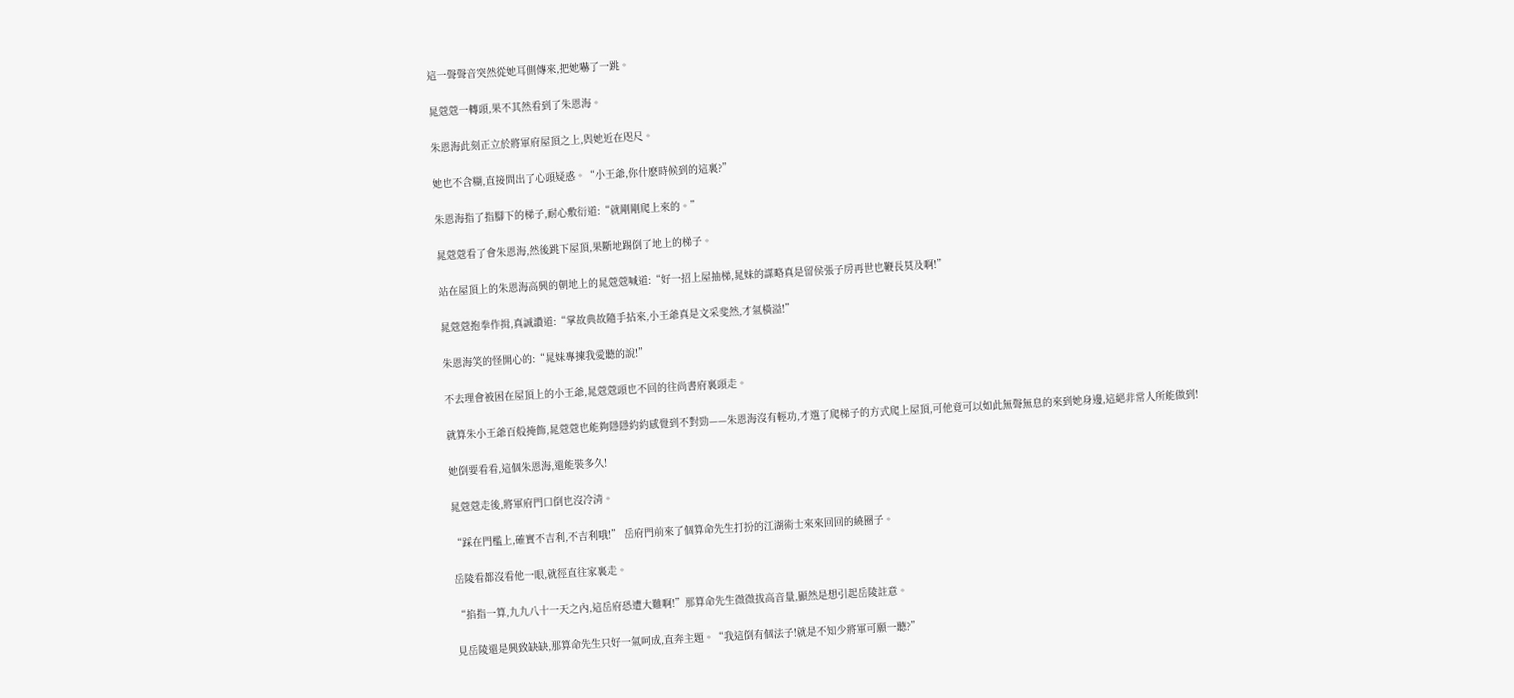這一聲聲音突然從她耳側傳來,把她嚇了一跳。

晁蔻蔻一轉頭,果不其然看到了朱恩海。

朱恩海此刻正立於將軍府屋頂之上,與她近在咫尺。

她也不含糊,直接問出了心頭疑惑。“小王爺,你什麽時候到的這裏?”

朱恩海指了指腳下的梯子,耐心敷衍道:“就剛剛爬上來的。”

晁蔻蔻看了會朱恩海,然後跳下屋頂,果斷地踢倒了地上的梯子。

站在屋頂上的朱恩海高興的朝地上的晁蔻蔻喊道:“好一招上屋抽梯,晁妹的謀略真是留侯張子房再世也鞭長莫及啊!”

晁蔻蔻抱拳作揖,真誠讚道:“掌故典故隨手拈來,小王爺真是文采斐然,才氣橫溢!”

朱恩海笑的怪開心的:“晁妹專揀我愛聽的說!”

不去理會被困在屋頂上的小王爺,晁蔻蔻頭也不回的往尚書府裏頭走。

就算朱小王爺百般掩飾,晁蔻蔻也能夠隱隱約約感覺到不對勁——朱恩海沒有輕功,才選了爬梯子的方式爬上屋頂,可他竟可以如此無聲無息的來到她身邊,這絕非常人所能做到!

她倒要看看,這個朱恩海,還能裝多久!

晁蔻蔻走後,將軍府門口倒也沒冷清。

“踩在門檻上,確實不吉利,不吉利哦!” 岳府門前來了個算命先生打扮的江湖術士來來回回的繞圈子。

岳陵看都沒看他一眼,就徑直往家裏走。

“掐指一算,九九八十一天之內,這岳府恐遭大難啊!”那算命先生微微拔高音量,顯然是想引起岳陵註意。

見岳陵還是興致缺缺,那算命先生只好一氣呵成,直奔主題。“我這倒有個法子!就是不知少將軍可願一聽?”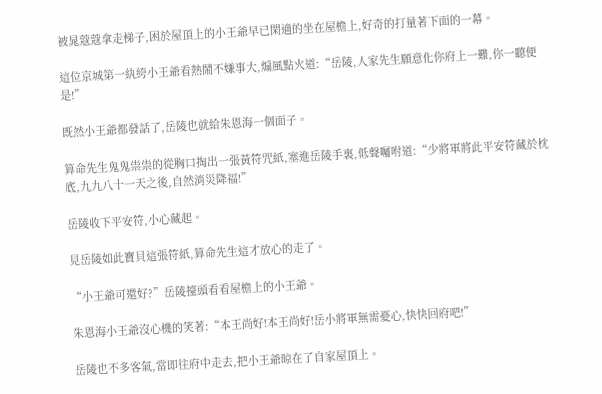被晁蔻蔻拿走梯子,困於屋頂上的小王爺早已閑適的坐在屋檐上,好奇的打量著下面的一幕。

這位京城第一紈絝小王爺看熱鬧不嫌事大,煽風點火道:“岳陵,人家先生願意化你府上一難,你一聽便是!”

既然小王爺都發話了,岳陵也就給朱恩海一個面子。

算命先生鬼鬼祟祟的從胸口掏出一張黃符咒紙,塞進岳陵手裏,低聲囑咐道:“少將軍將此平安符藏於枕底,九九八十一天之後,自然消災降福!”

岳陵收下平安符,小心藏起。

見岳陵如此寶貝這張符紙,算命先生這才放心的走了。

“小王爺可還好?”岳陵擡頭看看屋檐上的小王爺。

朱恩海小王爺沒心機的笑著:“本王尚好!本王尚好!岳小將軍無需憂心,快快回府吧!”

岳陵也不多客氣,當即往府中走去,把小王爺晾在了自家屋頂上。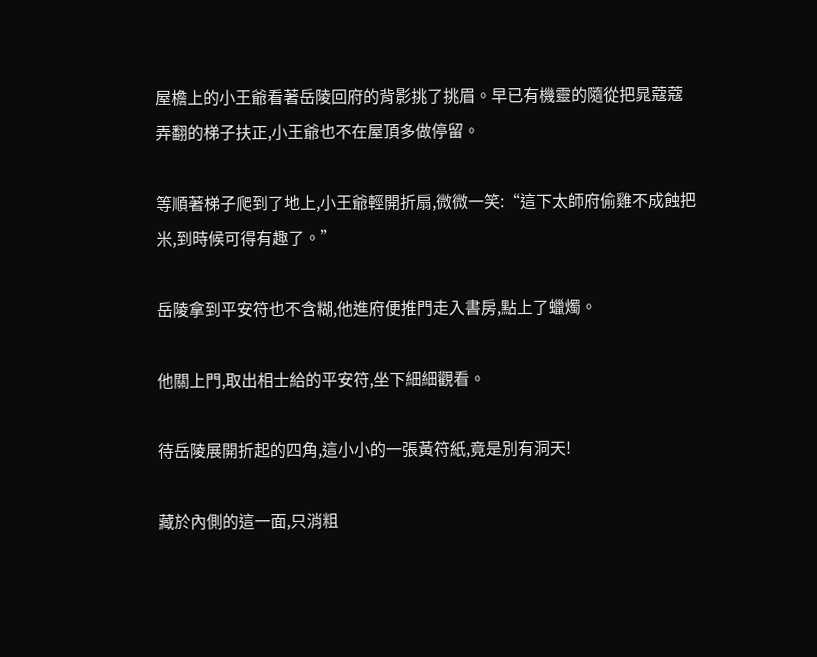屋檐上的小王爺看著岳陵回府的背影挑了挑眉。早已有機靈的隨從把晁蔻蔻弄翻的梯子扶正,小王爺也不在屋頂多做停留。

等順著梯子爬到了地上,小王爺輕開折扇,微微一笑:“這下太師府偷雞不成蝕把米,到時候可得有趣了。”

岳陵拿到平安符也不含糊,他進府便推門走入書房,點上了蠟燭。

他關上門,取出相士給的平安符,坐下細細觀看。

待岳陵展開折起的四角,這小小的一張黃符紙,竟是別有洞天!

藏於內側的這一面,只消粗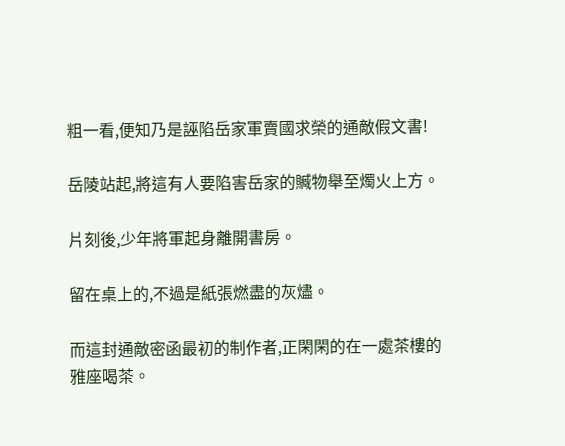粗一看,便知乃是誣陷岳家軍賣國求榮的通敵假文書!

岳陵站起,將這有人要陷害岳家的贓物舉至燭火上方。

片刻後,少年將軍起身離開書房。

留在桌上的,不過是紙張燃盡的灰燼。

而這封通敵密函最初的制作者,正閑閑的在一處茶樓的雅座喝茶。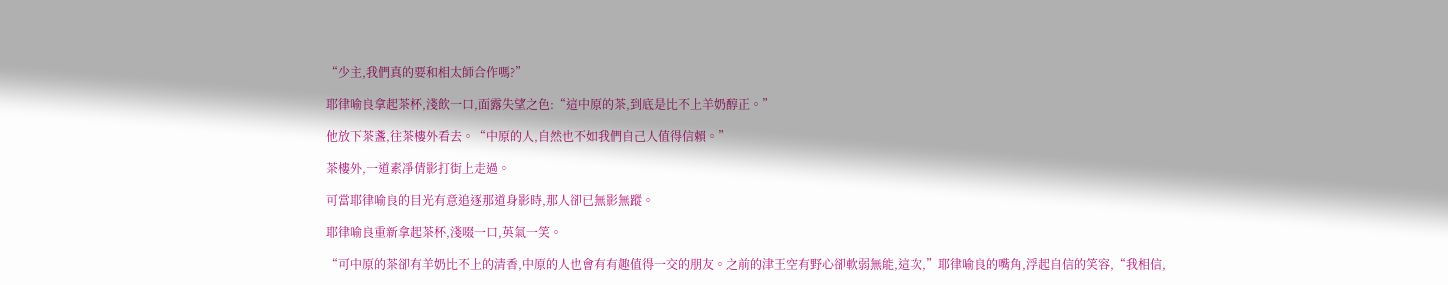“少主,我們真的要和相太師合作嗎?”

耶律喻良拿起茶杯,淺飲一口,面露失望之色:“這中原的茶,到底是比不上羊奶醇正。”

他放下茶盞,往茶樓外看去。“中原的人,自然也不如我們自己人值得信賴。”

茶樓外,一道素凈倩影打街上走過。

可當耶律喻良的目光有意追逐那道身影時,那人卻已無影無蹤。

耶律喻良重新拿起茶杯,淺啜一口,英氣一笑。

“可中原的茶卻有羊奶比不上的清香,中原的人也會有有趣值得一交的朋友。之前的津王空有野心卻軟弱無能,這次,”耶律喻良的嘴角,浮起自信的笑容,“我相信,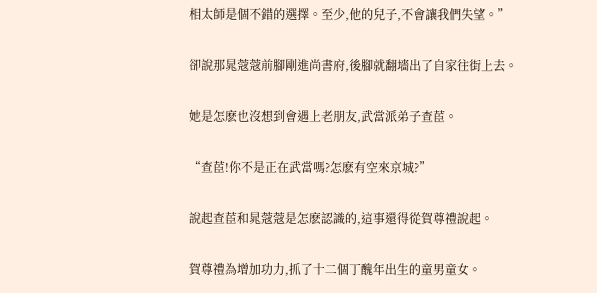相太師是個不錯的選擇。至少,他的兒子,不會讓我們失望。”

卻說那晁蔻蔻前腳剛進尚書府,後腳就翻墻出了自家往街上去。

她是怎麽也沒想到會遇上老朋友,武當派弟子查茞。

“查茞!你不是正在武當嗎?怎麽有空來京城?”

說起查茞和晁蔻蔻是怎麽認識的,這事還得從賀尊禮說起。

賀尊禮為增加功力,抓了十二個丁醜年出生的童男童女。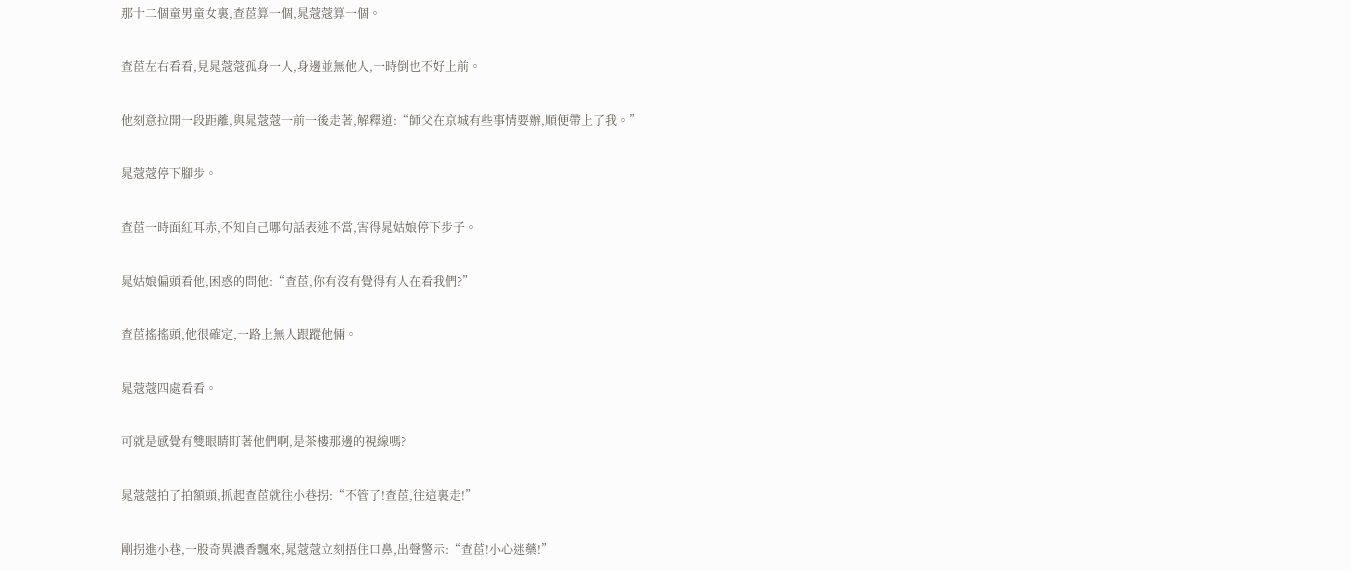那十二個童男童女裏,查茞算一個,晁蔻蔻算一個。

查茞左右看看,見晁蔻蔻孤身一人,身邊並無他人,一時倒也不好上前。

他刻意拉開一段距離,與晁蔻蔻一前一後走著,解釋道:“師父在京城有些事情要辦,順便帶上了我。”

晁蔻蔻停下腳步。

查茞一時面紅耳赤,不知自己哪句話表述不當,害得晁姑娘停下步子。

晁姑娘偏頭看他,困惑的問他:“查茞,你有沒有覺得有人在看我們?”

查茞搖搖頭,他很確定,一路上無人跟蹤他倆。

晁蔻蔻四處看看。

可就是感覺有雙眼睛盯著他們啊,是茶樓那邊的視線嗎?

晁蔻蔻拍了拍額頭,抓起查茞就往小巷拐:“不管了!查茞,往這裏走!”

剛拐進小巷,一股奇異濃香飄來,晁蔻蔻立刻捂住口鼻,出聲警示:“查茞!小心迷藥!”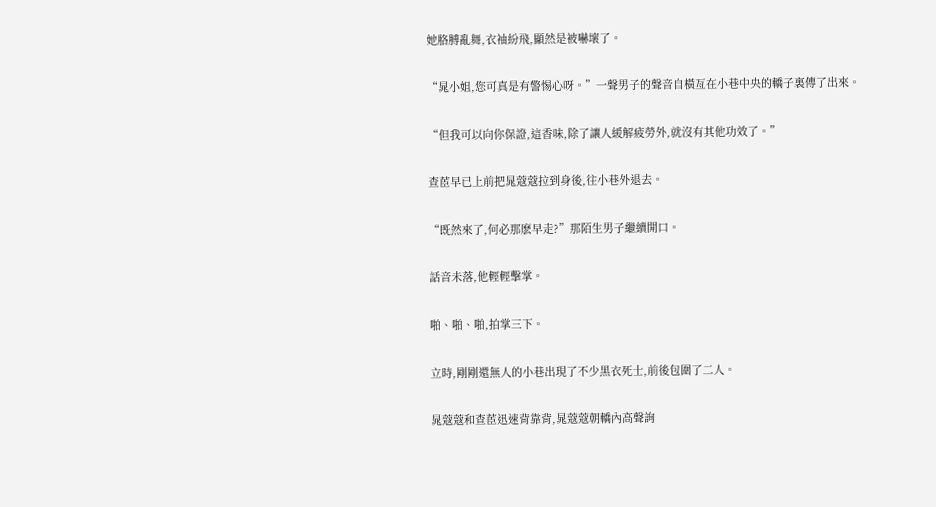她胳膊亂舞,衣袖紛飛,顯然是被嚇壞了。

“晁小姐,您可真是有警惕心呀。”一聲男子的聲音自橫亙在小巷中央的轎子裏傳了出來。

“但我可以向你保證,這香味,除了讓人緩解疲勞外,就沒有其他功效了。”

查茞早已上前把晁蔻蔻拉到身後,往小巷外退去。

“既然來了,何必那麽早走?”那陌生男子繼續開口。

話音未落,他輕輕擊掌。

啪、啪、啪,拍掌三下。

立時,剛剛還無人的小巷出現了不少黑衣死士,前後包圍了二人。

晁蔻蔻和查茞迅速背靠背,晁蔻蔻朝轎內高聲詢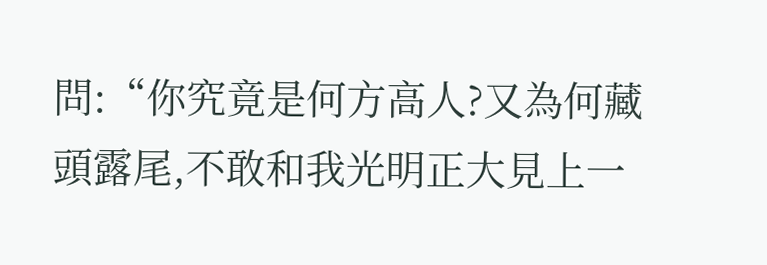問:“你究竟是何方高人?又為何藏頭露尾,不敢和我光明正大見上一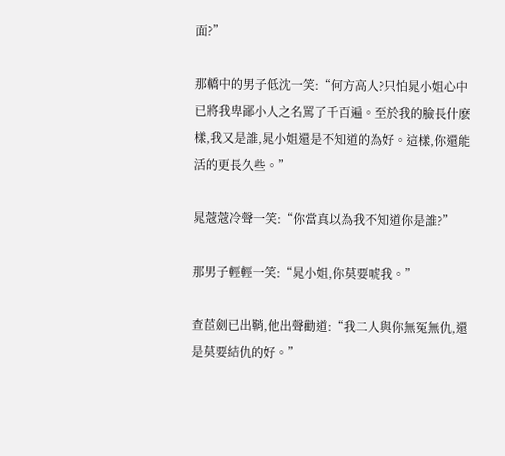面?”

那轎中的男子低沈一笑:“何方高人?只怕晁小姐心中已將我卑鄙小人之名罵了千百遍。至於我的臉長什麽樣,我又是誰,晁小姐還是不知道的為好。這樣,你還能活的更長久些。”

晁蔻蔻冷聲一笑:“你當真以為我不知道你是誰?”

那男子輕輕一笑:“晁小姐,你莫要唬我。”

查茞劍已出鞘,他出聲勸道:“我二人與你無冤無仇,還是莫要結仇的好。”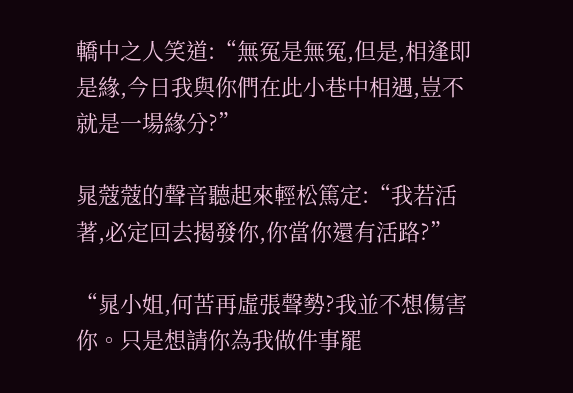轎中之人笑道:“無冤是無冤,但是,相逢即是緣,今日我與你們在此小巷中相遇,豈不就是一場緣分?”

晁蔻蔻的聲音聽起來輕松篤定:“我若活著,必定回去揭發你,你當你還有活路?”

“晁小姐,何苦再虛張聲勢?我並不想傷害你。只是想請你為我做件事罷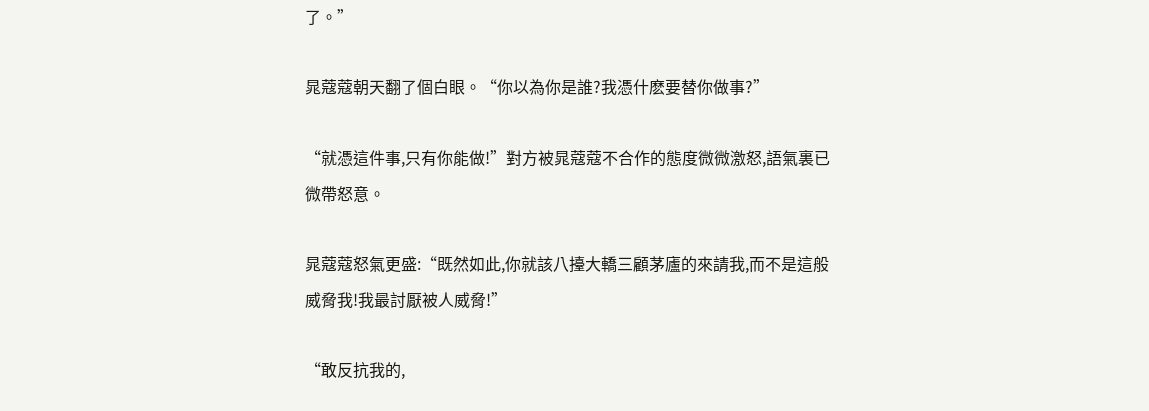了。”

晁蔻蔻朝天翻了個白眼。“你以為你是誰?我憑什麽要替你做事?”

“就憑這件事,只有你能做!”對方被晁蔻蔻不合作的態度微微激怒,語氣裏已微帶怒意。

晁蔻蔻怒氣更盛:“既然如此,你就該八擡大轎三顧茅廬的來請我,而不是這般威脅我!我最討厭被人威脅!”

“敢反抗我的,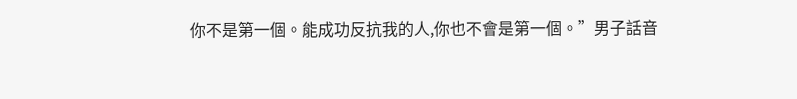你不是第一個。能成功反抗我的人,你也不會是第一個。”男子話音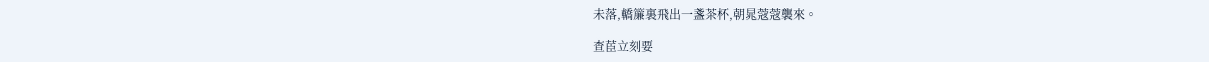未落,轎簾裏飛出一盞茶杯,朝晁蔻蔻襲來。

查茞立刻要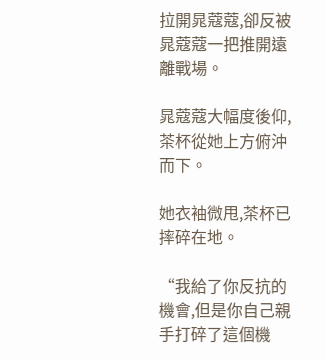拉開晁蔻蔻,卻反被晁蔻蔻一把推開遠離戰場。

晁蔻蔻大幅度後仰,茶杯從她上方俯沖而下。

她衣袖微甩,茶杯已摔碎在地。

“我給了你反抗的機會,但是你自己親手打碎了這個機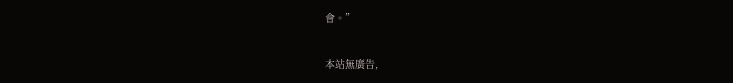會。”

本站無廣告,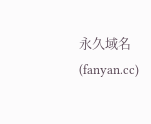永久域名(fanyan.cc)